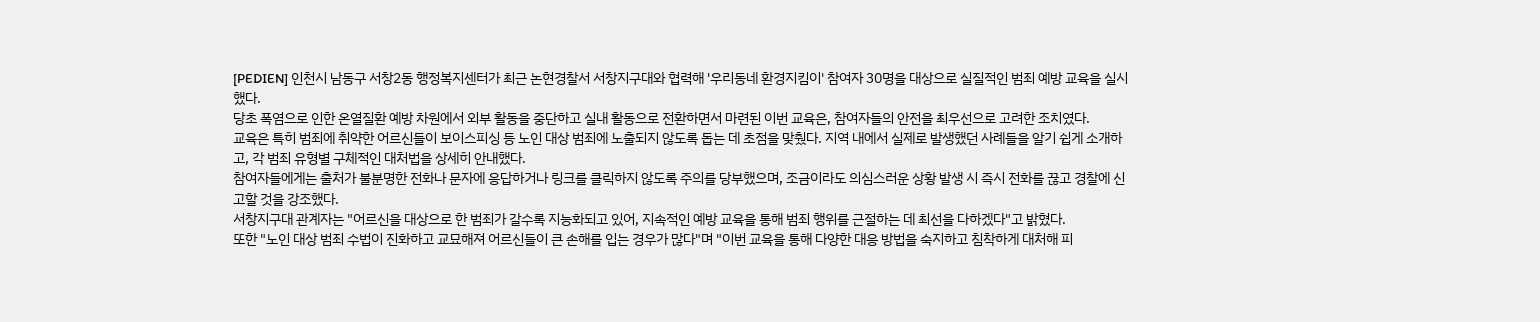[PEDIEN] 인천시 남동구 서창2동 행정복지센터가 최근 논현경찰서 서창지구대와 협력해 '우리동네 환경지킴이' 참여자 30명을 대상으로 실질적인 범죄 예방 교육을 실시했다.
당초 폭염으로 인한 온열질환 예방 차원에서 외부 활동을 중단하고 실내 활동으로 전환하면서 마련된 이번 교육은, 참여자들의 안전을 최우선으로 고려한 조치였다.
교육은 특히 범죄에 취약한 어르신들이 보이스피싱 등 노인 대상 범죄에 노출되지 않도록 돕는 데 초점을 맞췄다. 지역 내에서 실제로 발생했던 사례들을 알기 쉽게 소개하고, 각 범죄 유형별 구체적인 대처법을 상세히 안내했다.
참여자들에게는 출처가 불분명한 전화나 문자에 응답하거나 링크를 클릭하지 않도록 주의를 당부했으며, 조금이라도 의심스러운 상황 발생 시 즉시 전화를 끊고 경찰에 신고할 것을 강조했다.
서창지구대 관계자는 "어르신을 대상으로 한 범죄가 갈수록 지능화되고 있어, 지속적인 예방 교육을 통해 범죄 행위를 근절하는 데 최선을 다하겠다"고 밝혔다.
또한 "노인 대상 범죄 수법이 진화하고 교묘해져 어르신들이 큰 손해를 입는 경우가 많다"며 "이번 교육을 통해 다양한 대응 방법을 숙지하고 침착하게 대처해 피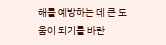해를 예방하는 데 큰 도움이 되기를 바란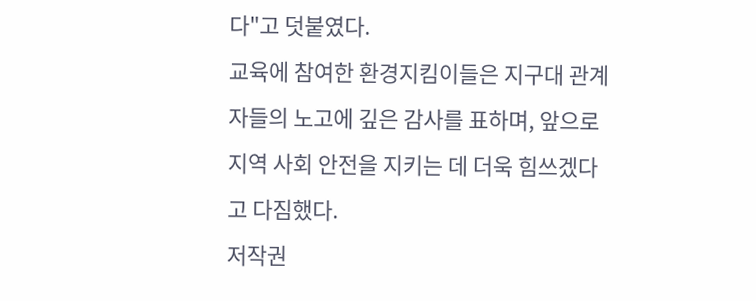다"고 덧붙였다.
교육에 참여한 환경지킴이들은 지구대 관계자들의 노고에 깊은 감사를 표하며, 앞으로 지역 사회 안전을 지키는 데 더욱 힘쓰겠다고 다짐했다.
저작권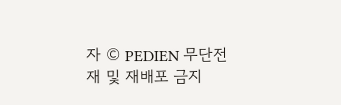자 © PEDIEN 무단전재 및 재배포 금지